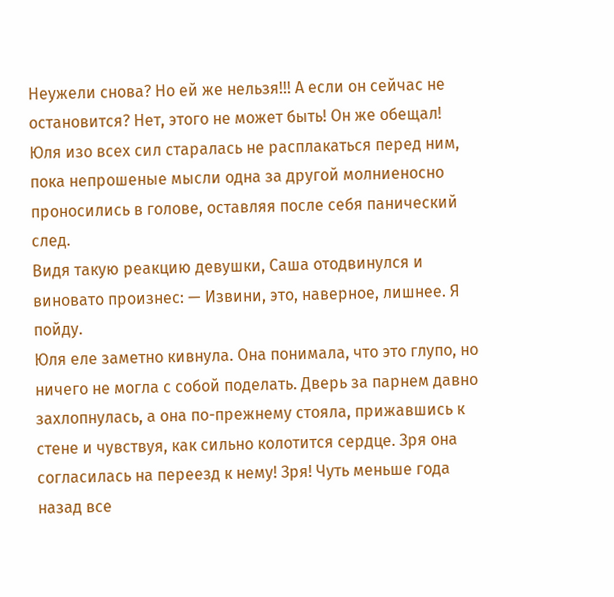Неужели снова? Но ей же нельзя!!! А если он сейчас не остановится? Нет, этого не может быть! Он же обещал! Юля изо всех сил старалась не расплакаться перед ним, пока непрошеные мысли одна за другой молниеносно проносились в голове, оставляя после себя панический след.
Видя такую реакцию девушки, Саша отодвинулся и виновато произнес: — Извини, это, наверное, лишнее. Я пойду.
Юля еле заметно кивнула. Она понимала, что это глупо, но ничего не могла с собой поделать. Дверь за парнем давно захлопнулась, а она по-прежнему стояла, прижавшись к стене и чувствуя, как сильно колотится сердце. Зря она согласилась на переезд к нему! Зря! Чуть меньше года назад все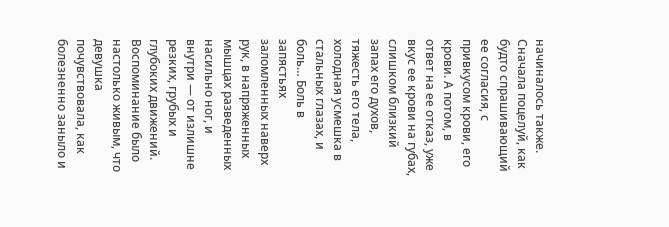начиналось также. Сначала поцелуй, как будто спрашивающий ее согласия, с привкусом крови, его крови. А потом, в ответ на ее отказ, уже вкус ее крови на губах, слишком близкий запах его духов, тяжесть его тела, холодная усмешка в стальных глазах, и боль… Боль в запястьях заломленных наверх рук, в напряженных мышцах разведенных насильно ног, и внутри — от излишне резких, грубых и глубоких движений.
Воспоминание было настолько живым, что девушка почувствовала, как болезненно заныло и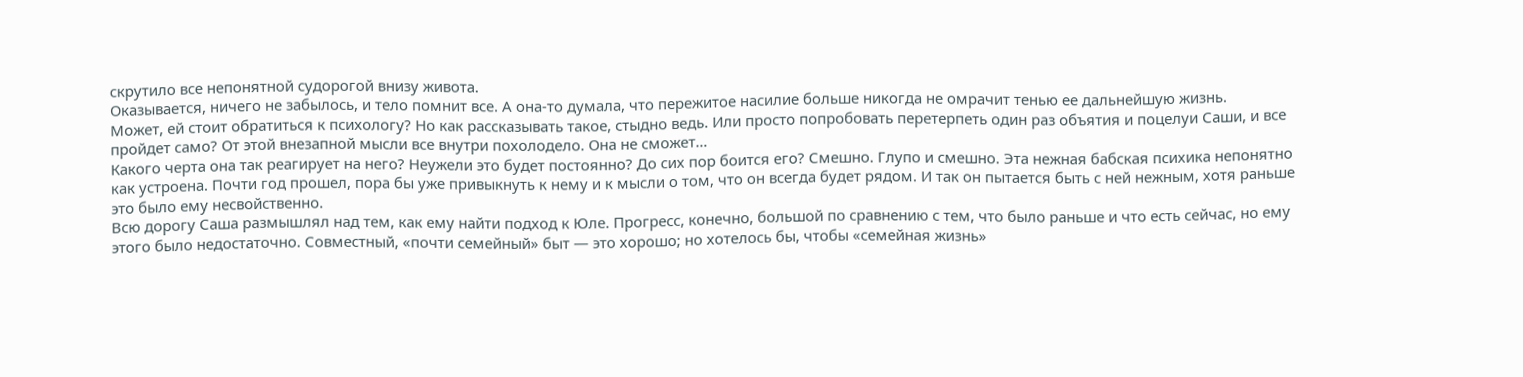скрутило все непонятной судорогой внизу живота.
Оказывается, ничего не забылось, и тело помнит все. А она-то думала, что пережитое насилие больше никогда не омрачит тенью ее дальнейшую жизнь.
Может, ей стоит обратиться к психологу? Но как рассказывать такое, стыдно ведь. Или просто попробовать перетерпеть один раз объятия и поцелуи Саши, и все пройдет само? От этой внезапной мысли все внутри похолодело. Она не сможет…
Какого черта она так реагирует на него? Неужели это будет постоянно? До сих пор боится его? Смешно. Глупо и смешно. Эта нежная бабская психика непонятно как устроена. Почти год прошел, пора бы уже привыкнуть к нему и к мысли о том, что он всегда будет рядом. И так он пытается быть с ней нежным, хотя раньше это было ему несвойственно.
Всю дорогу Саша размышлял над тем, как ему найти подход к Юле. Прогресс, конечно, большой по сравнению с тем, что было раньше и что есть сейчас, но ему этого было недостаточно. Совместный, «почти семейный» быт — это хорошо; но хотелось бы, чтобы «семейная жизнь»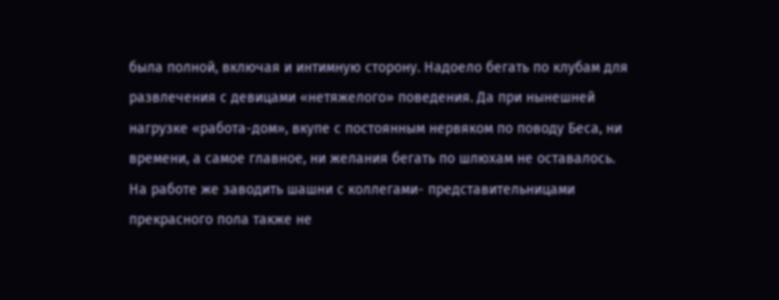была полной, включая и интимную сторону. Надоело бегать по клубам для развлечения с девицами «нетяжелого» поведения. Да при нынешней нагрузке «работа-дом», вкупе с постоянным нервяком по поводу Беса, ни времени, а самое главное, ни желания бегать по шлюхам не оставалось. На работе же заводить шашни с коллегами- представительницами прекрасного пола также не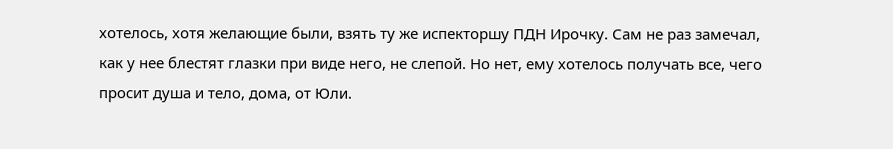хотелось, хотя желающие были, взять ту же испекторшу ПДН Ирочку. Сам не раз замечал, как у нее блестят глазки при виде него, не слепой. Но нет, ему хотелось получать все, чего просит душа и тело, дома, от Юли.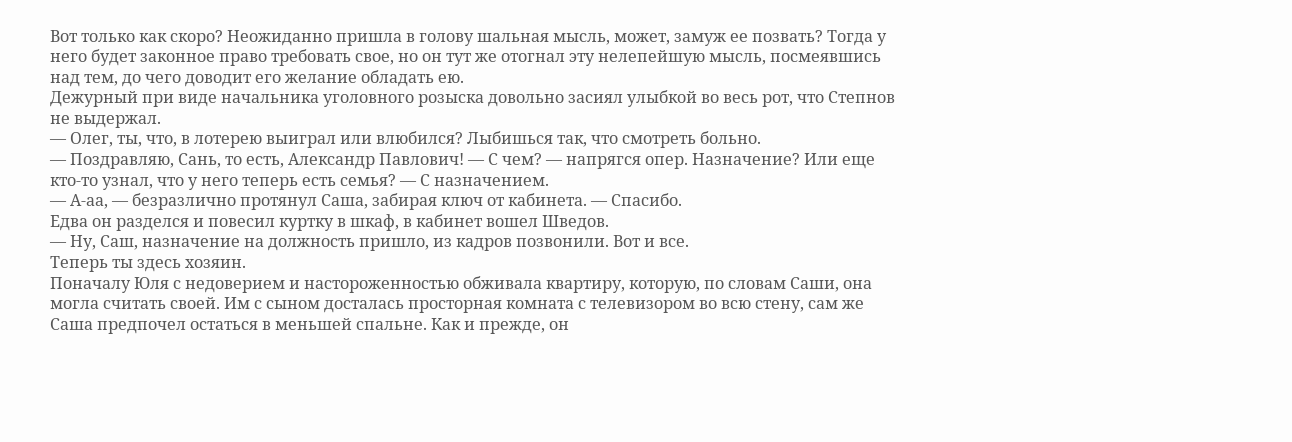Вот только как скоро? Неожиданно пришла в голову шальная мысль, может, замуж ее позвать? Тогда у него будет законное право требовать свое, но он тут же отогнал эту нелепейшую мысль, посмеявшись над тем, до чего доводит его желание обладать ею.
Дежурный при виде начальника уголовного розыска довольно засиял улыбкой во весь рот, что Степнов не выдержал.
— Олег, ты, что, в лотерею выиграл или влюбился? Лыбишься так, что смотреть больно.
— Поздравляю, Сань, то есть, Александр Павлович! — С чем? — напрягся опер. Назначение? Или еще кто-то узнал, что у него теперь есть семья? — С назначением.
— А-аа, — безразлично протянул Саша, забирая ключ от кабинета. — Спасибо.
Едва он разделся и повесил куртку в шкаф, в кабинет вошел Шведов.
— Ну, Саш, назначение на должность пришло, из кадров позвонили. Вот и все.
Теперь ты здесь хозяин.
Поначалу Юля с недоверием и настороженностью обживала квартиру, которую, по словам Саши, она могла считать своей. Им с сыном досталась просторная комната с телевизором во всю стену, сам же Саша предпочел остаться в меньшей спальне. Как и прежде, он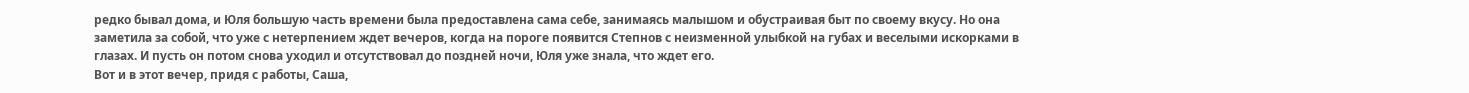редко бывал дома, и Юля большую часть времени была предоставлена сама себе, занимаясь малышом и обустраивая быт по своему вкусу. Но она заметила за собой, что уже с нетерпением ждет вечеров, когда на пороге появится Степнов с неизменной улыбкой на губах и веселыми искорками в глазах. И пусть он потом снова уходил и отсутствовал до поздней ночи, Юля уже знала, что ждет его.
Вот и в этот вечер, придя с работы, Саша,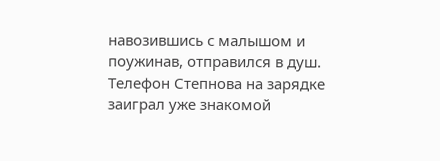навозившись с малышом и поужинав, отправился в душ. Телефон Степнова на зарядке заиграл уже знакомой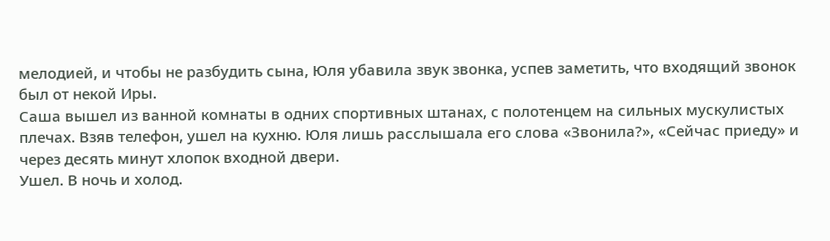мелодией, и чтобы не разбудить сына, Юля убавила звук звонка, успев заметить, что входящий звонок был от некой Иры.
Саша вышел из ванной комнаты в одних спортивных штанах, с полотенцем на сильных мускулистых плечах. Взяв телефон, ушел на кухню. Юля лишь расслышала его слова «Звонила?», «Сейчас приеду» и через десять минут хлопок входной двери.
Ушел. В ночь и холод.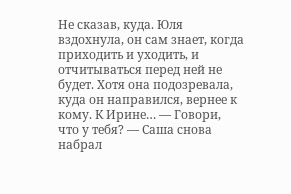Не сказав, куда. Юля вздохнула, он сам знает, когда приходить и уходить, и отчитываться перед ней не будет. Хотя она подозревала, куда он направился, вернее к кому. К Ирине… — Говори, что у тебя? — Саша снова набрал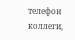телефон коллеги,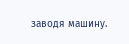заводя машину.